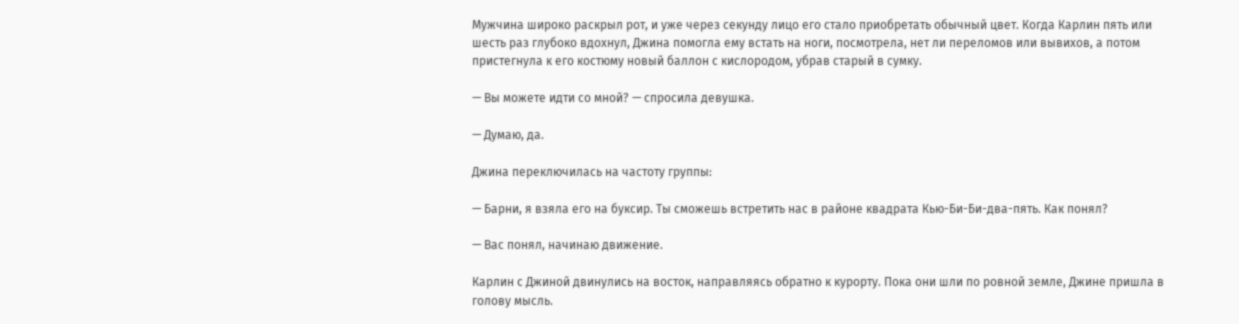Мужчина широко раскрыл рот, и уже через секунду лицо его стало приобретать обычный цвет. Когда Карлин пять или шесть раз глубоко вдохнул, Джина помогла ему встать на ноги, посмотрела, нет ли переломов или вывихов, а потом пристегнула к его костюму новый баллон с кислородом, убрав старый в сумку.

— Вы можете идти со мной? — спросила девушка.

— Думаю, да.

Джина переключилась на частоту группы:

— Барни, я взяла его на буксир. Ты сможешь встретить нас в районе квадрата Кью-Би-Би-два-пять. Как понял?

— Вас понял, начинаю движение.

Карлин с Джиной двинулись на восток, направляясь обратно к курорту. Пока они шли по ровной земле, Джине пришла в голову мысль.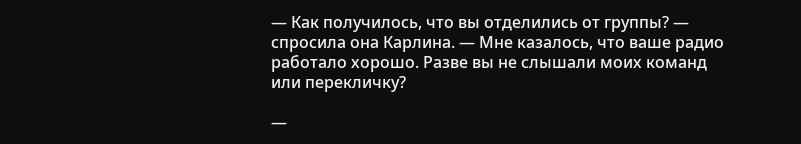— Как получилось, что вы отделились от группы? — спросила она Карлина. — Мне казалось, что ваше радио работало хорошо. Разве вы не слышали моих команд или перекличку?

—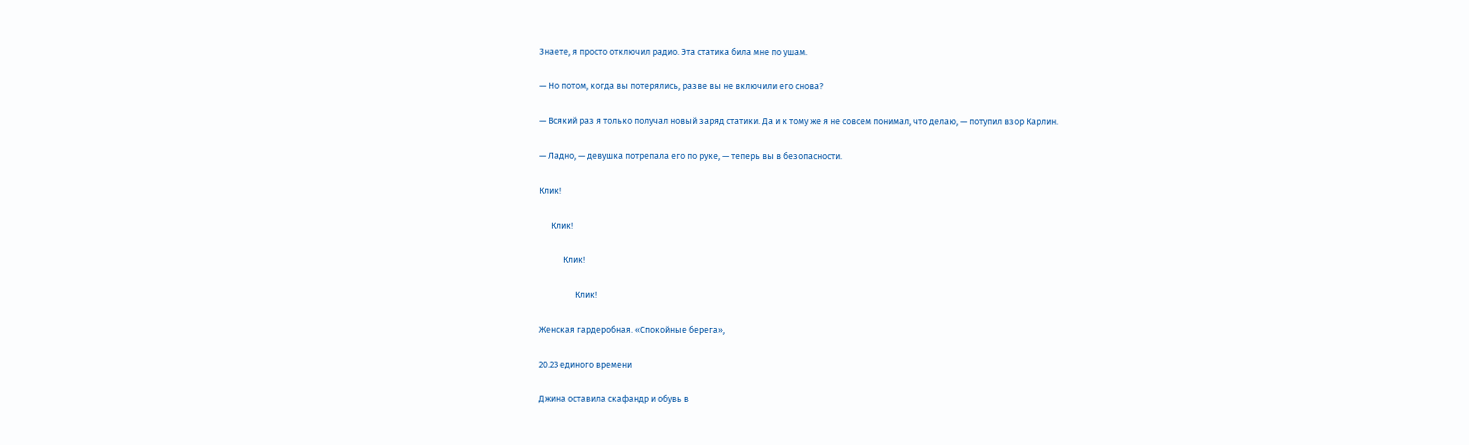Знаете, я просто отключил радио. Эта статика била мне по ушам.

— Но потом, когда вы потерялись, разве вы не включили его снова?

— Всякий раз я только получал новый заряд статики. Да и к тому же я не совсем понимал, что делаю, — потупил взор Карлин.

— Ладно, — девушка потрепала его по руке, — теперь вы в безопасности.

Клик!

      Клик!

            Клик!

                  Клик!

Женская гардеробная. «Спокойные берега»,

20.23 единого времени

Джина оставила скафандр и обувь в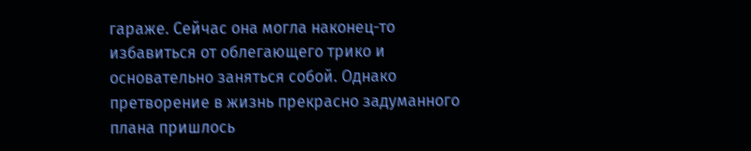гараже. Сейчас она могла наконец-то избавиться от облегающего трико и основательно заняться собой. Однако претворение в жизнь прекрасно задуманного плана пришлось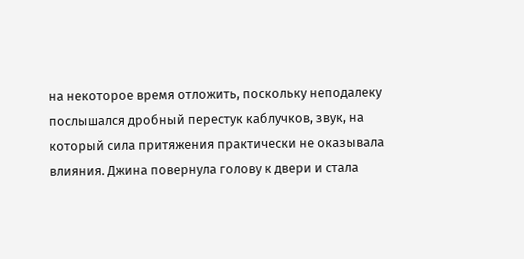на некоторое время отложить, поскольку неподалеку послышался дробный перестук каблучков, звук, на который сила притяжения практически не оказывала влияния. Джина повернула голову к двери и стала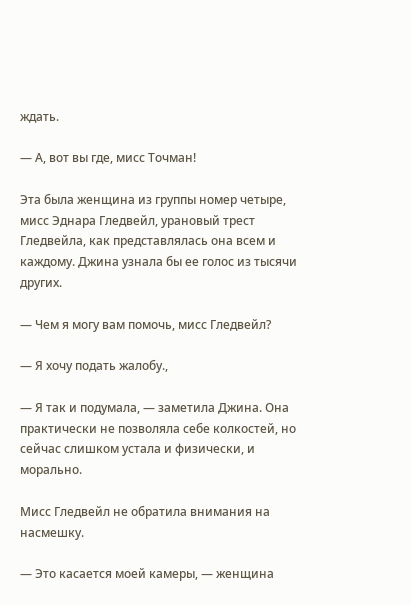ждать.

— А, вот вы где, мисс Точман!

Эта была женщина из группы номер четыре, мисс Эднара Гледвейл, урановый трест Гледвейла, как представлялась она всем и каждому. Джина узнала бы ее голос из тысячи других.

— Чем я могу вам помочь, мисс Гледвейл?

— Я хочу подать жалобу.,

— Я так и подумала, — заметила Джина. Она практически не позволяла себе колкостей, но сейчас слишком устала и физически, и морально.

Мисс Гледвейл не обратила внимания на насмешку.

— Это касается моей камеры, — женщина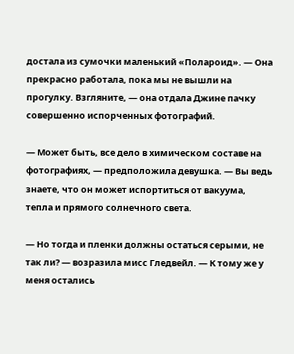достала из сумочки маленький «Полароид». — Она прекрасно работала, пока мы не вышли на прогулку. Взгляните, — она отдала Джине пачку совершенно испорченных фотографий.

— Может быть, все дело в химическом составе на фотографиях, — предположила девушка. — Вы ведь знаете, что он может испортиться от вакуума, тепла и прямого солнечного света.

— Но тогда и пленки должны остаться серыми, не так ли? — возразила мисс Гледвейл. — К тому же у меня остались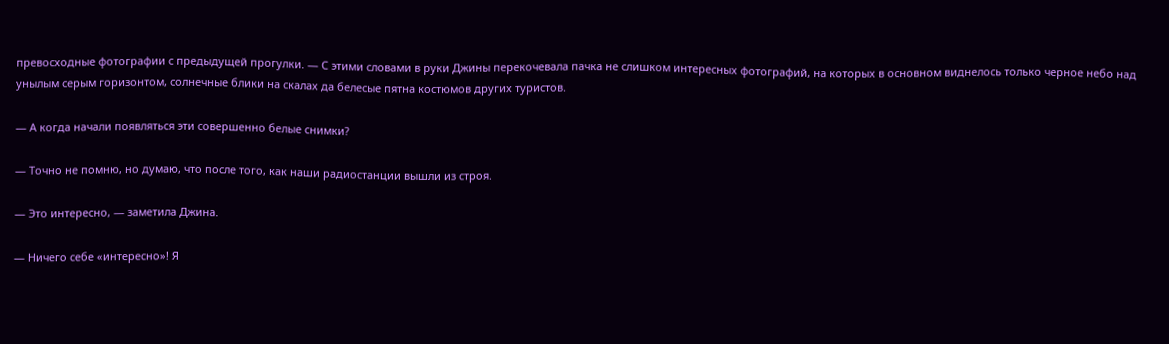превосходные фотографии с предыдущей прогулки. — С этими словами в руки Джины перекочевала пачка не слишком интересных фотографий, на которых в основном виднелось только черное небо над унылым серым горизонтом, солнечные блики на скалах да белесые пятна костюмов других туристов.

— А когда начали появляться эти совершенно белые снимки?

— Точно не помню, но думаю, что после того, как наши радиостанции вышли из строя.

— Это интересно, — заметила Джина.

— Ничего себе «интересно»! Я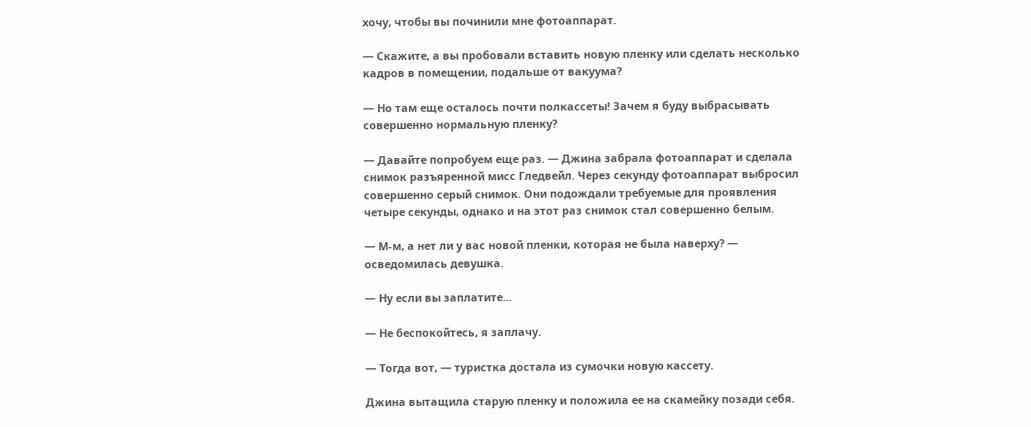хочу, чтобы вы починили мне фотоаппарат.

— Скажите, а вы пробовали вставить новую пленку или сделать несколько кадров в помещении, подальше от вакуума?

— Но там еще осталось почти полкассеты! Зачем я буду выбрасывать совершенно нормальную пленку?

— Давайте попробуем еще раз. — Джина забрала фотоаппарат и сделала снимок разъяренной мисс Гледвейл. Через секунду фотоаппарат выбросил совершенно серый снимок. Они подождали требуемые для проявления четыре секунды, однако и на этот раз снимок стал совершенно белым.

— М-м, а нет ли у вас новой пленки, которая не была наверху? — осведомилась девушка.

— Ну если вы заплатите...

— Не беспокойтесь, я заплачу.

— Тогда вот, — туристка достала из сумочки новую кассету.

Джина вытащила старую пленку и положила ее на скамейку позади себя.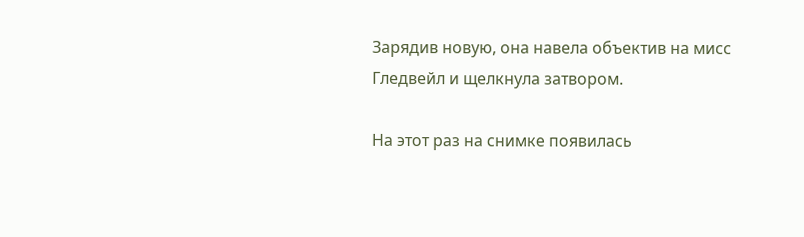Зарядив новую, она навела объектив на мисс Гледвейл и щелкнула затвором.

На этот раз на снимке появилась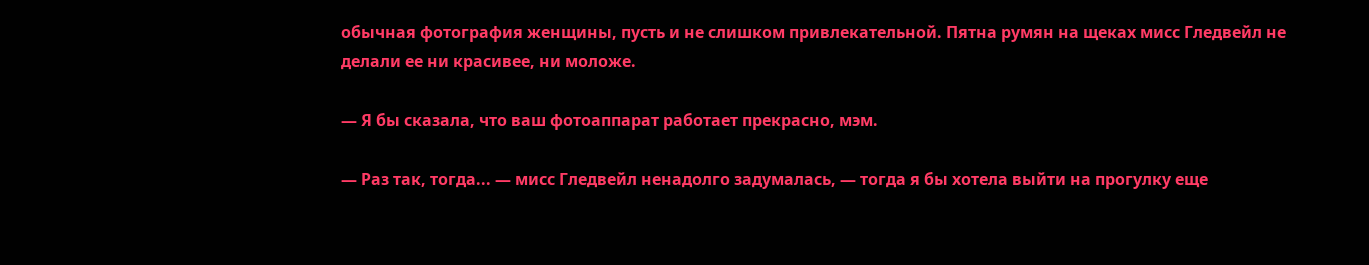обычная фотография женщины, пусть и не слишком привлекательной. Пятна румян на щеках мисс Гледвейл не делали ее ни красивее, ни моложе.

— Я бы сказала, что ваш фотоаппарат работает прекрасно, мэм.

— Раз так, тогда... — мисс Гледвейл ненадолго задумалась, — тогда я бы хотела выйти на прогулку еще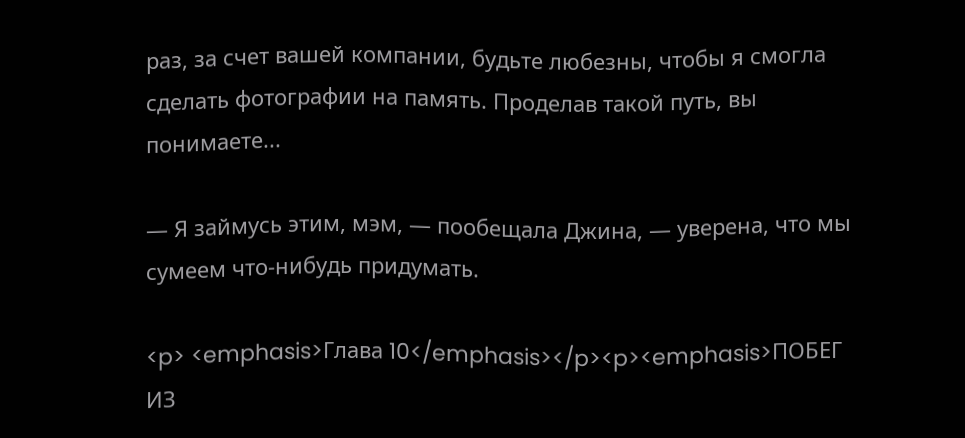раз, за счет вашей компании, будьте любезны, чтобы я смогла сделать фотографии на память. Проделав такой путь, вы понимаете...

— Я займусь этим, мэм, — пообещала Джина, — уверена, что мы сумеем что-нибудь придумать.

<p> <emphasis>Глава 10</emphasis></p><p><emphasis>ПОБЕГ ИЗ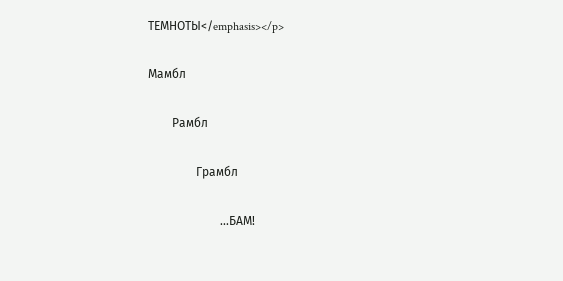ТЕМНОТЫ</emphasis></p>

Мамбл

        Рамбл

                Грамбл

                        ...БАМ!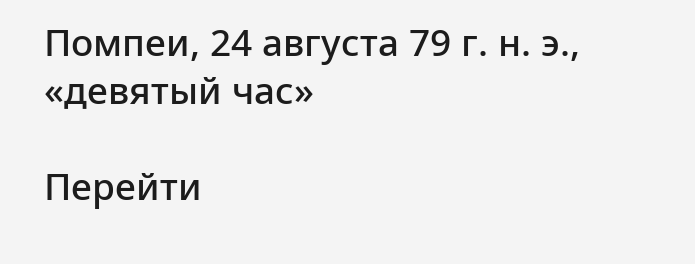Помпеи, 24 августа 79 г. н. э., «девятый час»

Перейти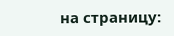на страницу: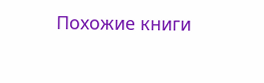Похожие книги